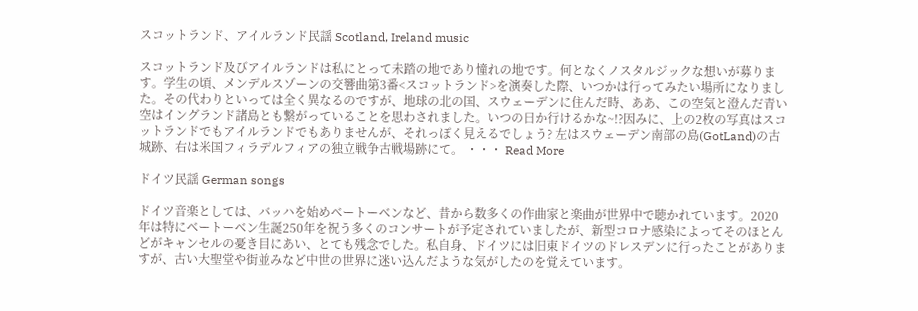スコットランド、アイルランド民謡 Scotland, Ireland music

スコットランド及びアイルランドは私にとって未踏の地であり憧れの地です。何となくノスタルジックな想いが募ります。学生の頃、メンデルスゾーンの交響曲第3番<スコットランド>を演奏した際、いつかは行ってみたい場所になりました。その代わりといっては全く異なるのですが、地球の北の国、スウェーデンに住んだ時、ああ、この空気と澄んだ青い空はイングランド諸島とも繋がっていることを思わされました。いつの日か行けるかな~!?因みに、上の2枚の写真はスコットランドでもアイルランドでもありませんが、それっぽく見えるでしょう? 左はスウェーデン南部の島(GotLand)の古城跡、右は米国フィラデルフィアの独立戦争古戦場跡にて。 ・・・ Read More

ドイツ民謡 German songs

ドイツ音楽としては、バッハを始めベートーベンなど、昔から数多くの作曲家と楽曲が世界中で聴かれています。2020年は特にベートーベン生誕250年を祝う多くのコンサートが予定されていましたが、新型コロナ感染によってそのほとんどがキャンセルの憂き目にあい、とても残念でした。私自身、ドイツには旧東ドイツのドレスデンに行ったことがありますが、古い大聖堂や街並みなど中世の世界に迷い込んだような気がしたのを覚えています。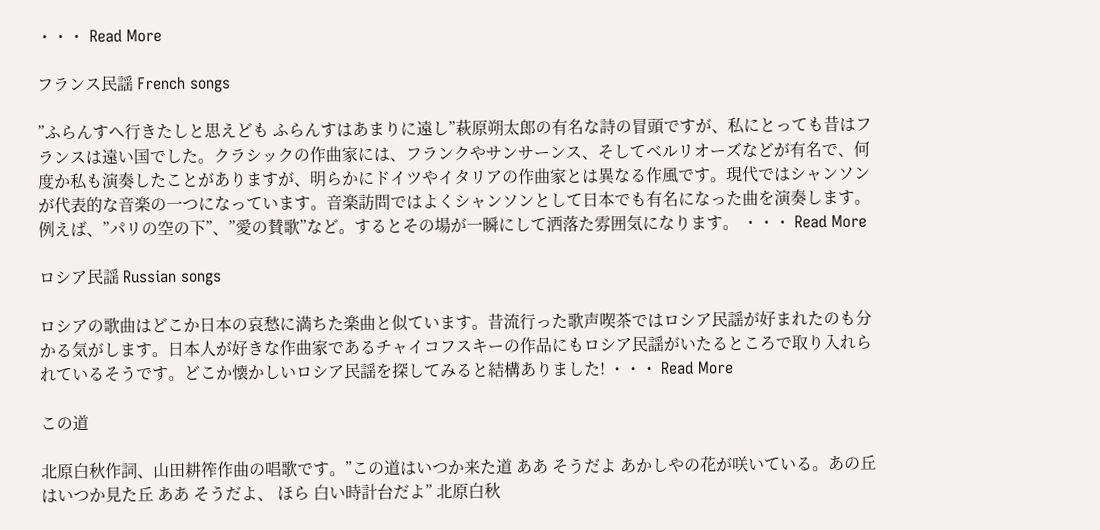・・・ Read More

フランス民謡 French songs

”ふらんすへ行きたしと思えども ふらんすはあまりに遠し”萩原朔太郎の有名な詩の冒頭ですが、私にとっても昔はフランスは遠い国でした。クラシックの作曲家には、フランクやサンサーンス、そしてベルリオーズなどが有名で、何度か私も演奏したことがありますが、明らかにドイツやイタリアの作曲家とは異なる作風です。現代ではシャンソンが代表的な音楽の一つになっています。音楽訪問ではよくシャンソンとして日本でも有名になった曲を演奏します。例えば、”パリの空の下”、”愛の賛歌”など。するとその場が一瞬にして洒落た雰囲気になります。 ・・・ Read More

ロシア民謡 Russian songs

ロシアの歌曲はどこか日本の哀愁に満ちた楽曲と似ています。昔流行った歌声喫茶ではロシア民謡が好まれたのも分かる気がします。日本人が好きな作曲家であるチャイコフスキーの作品にもロシア民謡がいたるところで取り入れられているそうです。どこか懐かしいロシア民謡を探してみると結構ありました! ・・・ Read More

この道

北原白秋作詞、山田耕筰作曲の唱歌です。”この道はいつか来た道 ああ そうだよ あかしやの花が咲いている。あの丘はいつか見た丘 ああ そうだよ、 ほら 白い時計台だよ” 北原白秋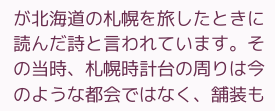が北海道の札幌を旅したときに読んだ詩と言われています。その当時、札幌時計台の周りは今のような都会ではなく、舗装も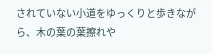されていない小道をゆっくりと歩きながら、木の葉の葉擦れや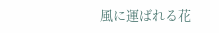風に運ばれる花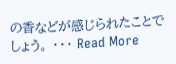の香などが感じられたことでしょう。 ・・・ Read More